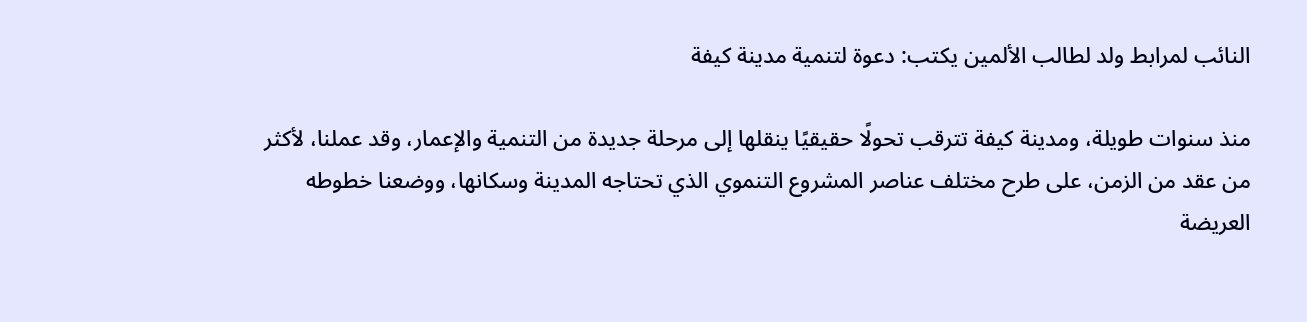النائب لمرابط ولد لطالب الألمين يكتب: دعوة لتنمية مدينة كيفة

منذ سنوات طويلة، ومدينة كيفة تترقب تحولًا حقيقيًا ينقلها إلى مرحلة جديدة من التنمية والإعمار، وقد عملنا، لأكثر من عقد من الزمن، على طرح مختلف عناصر المشروع التنموي الذي تحتاجه المدينة وسكانها، ووضعنا خطوطه العريضة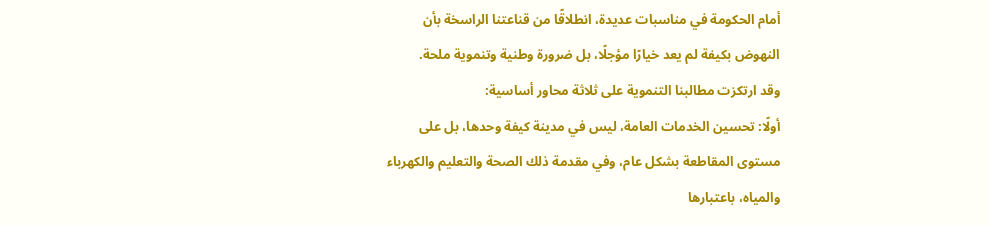أمام الحكومة في مناسبات عديدة، انطلاقًا من قناعتنا الراسخة بأن النهوض بكيفة لم يعد خيارًا مؤجلًا، بل ضرورة وطنية وتنموية ملحة.
وقد ارتكزت مطالبنا التنموية على ثلاثة محاور أساسية:
أولًا: تحسين الخدمات العامة، ليس في مدينة كيفة وحدها، بل على مستوى المقاطعة بشكل عام، وفي مقدمة ذلك الصحة والتعليم والكهرباء والمياه، باعتبارها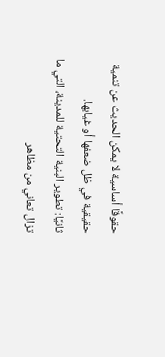حقوقًا أساسية لا يمكن الحديث عن تنمية حقيقية في ظل ضعفها أو غيابها.
ثانيًا: تطوير البنية التحتية للمدينة، التي ما تزال تعاني من مظاهر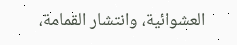العشوائية، وانتشار القمامة،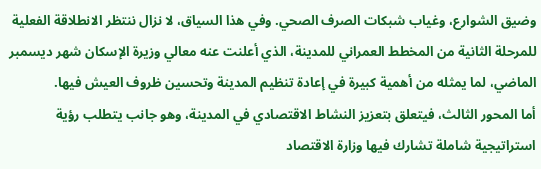وضيق الشوارع، وغياب شبكات الصرف الصحي. وفي هذا السياق، لا نزال ننتظر الانطلاقة الفعلية للمرحلة الثانية من المخطط العمراني للمدينة، الذي أعلنت عنه معالي وزيرة الإسكان شهر ديسمبر الماضي، لما يمثله من أهمية كبيرة في إعادة تنظيم المدينة وتحسين ظروف العيش فيها.
أما المحور الثالث، فيتعلق بتعزيز النشاط الاقتصادي في المدينة، وهو جانب يتطلب رؤية استراتيجية شاملة تشارك فيها وزارة الاقتصاد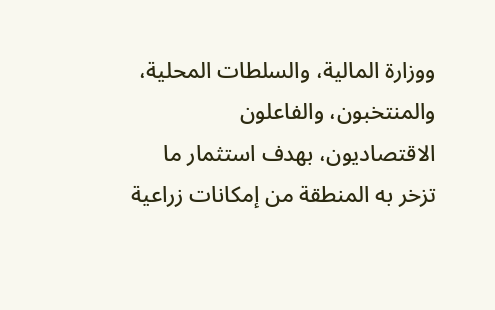ووزارة المالية، والسلطات المحلية، والمنتخبون، والفاعلون الاقتصاديون، بهدف استثمار ما تزخر به المنطقة من إمكانات زراعية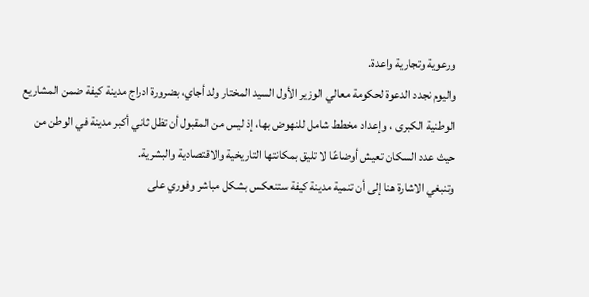ورعوية وتجارية واعدة.
واليوم نجدد الدعوة لحكومة معالي الوزير الأول السيد المختار ولد أجاي، بضرورة ادراج مدينة كيفة ضمن المشاريع الوطنية الكبرى ، وإعداد مخطط شامل للنهوض بها، إذ ليس من المقبول أن تظل ثاني أكبر مدينة في الوطن من حيث عدد السكان تعيش أوضاعًا لا تليق بمكانتها التاريخية والاقتصادية والبشرية.
وتنبغي الاشارة هنا إلى أن تنمية مدينة كيفة ستنعكس بشكل مباشر وفوري على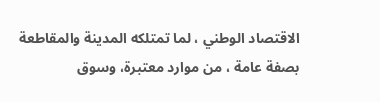الاقتصاد الوطني ، لما تمتلكه المدينة والمقاطعة بصفة عامة ، من موارد معتبرة، وسوق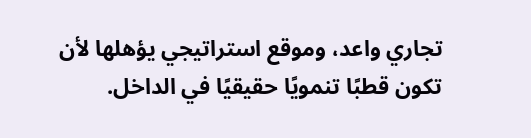تجاري واعد، وموقع استراتيجي يؤهلها لأن تكون قطبًا تنمويًا حقيقيًا في الداخل.